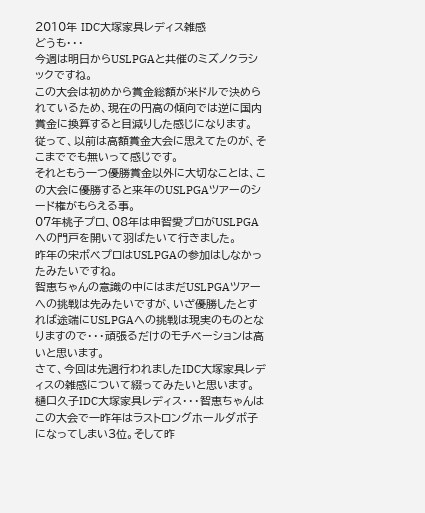2010年 IDC大塚家具レディス雑感
どうも・・・
今週は明日からUSLPGAと共催のミズノクラシックですね。
この大会は初めから賞金総額が米ドルで決められているため、現在の円高の傾向では逆に国内賞金に換算すると目減りした感じになります。
従って、以前は高額賞金大会に思えてたのが、そこまででも無いって感じです。
それともう一つ優勝賞金以外に大切なことは、この大会に優勝すると来年のUSLPGAツアーのシード権がもらえる事。
07年桃子プロ、08年は申智愛プロがUSLPGAへの門戸を開いて羽ばたいて行きました。
昨年の宋ボベプロはUSLPGAの参加はしなかったみたいですね。
智恵ちゃんの意識の中にはまだUSLPGAツアーへの挑戦は先みたいですが、いざ優勝したとすれば途端にUSLPGAへの挑戦は現実のものとなりますので・・・頑張るだけのモチベーションは高いと思います。
さて、今回は先週行われましたIDC大塚家具レディスの雑感について綴ってみたいと思います。
樋口久子IDC大塚家具レディス・・・智恵ちゃんはこの大会で一昨年はラストロングホールダボ子になってしまい3位。そして昨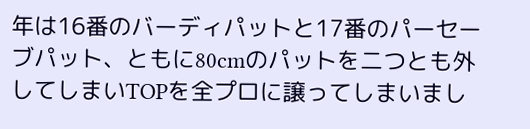年は16番のバーディパットと17番のパーセーブパット、ともに80cmのパットを二つとも外してしまいTOPを全プロに譲ってしまいまし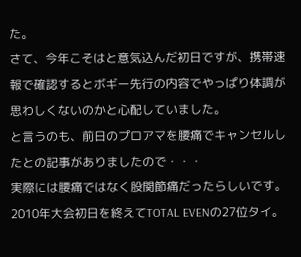た。
さて、今年こそはと意気込んだ初日ですが、携帯速報で確認するとボギー先行の内容でやっぱり体調が思わしくないのかと心配していました。
と言うのも、前日のプロアマを腰痛でキャンセルしたとの記事がありましたので・・・
実際には腰痛ではなく股関節痛だったらしいです。
2010年大会初日を終えてTOTAL EVENの27位タイ。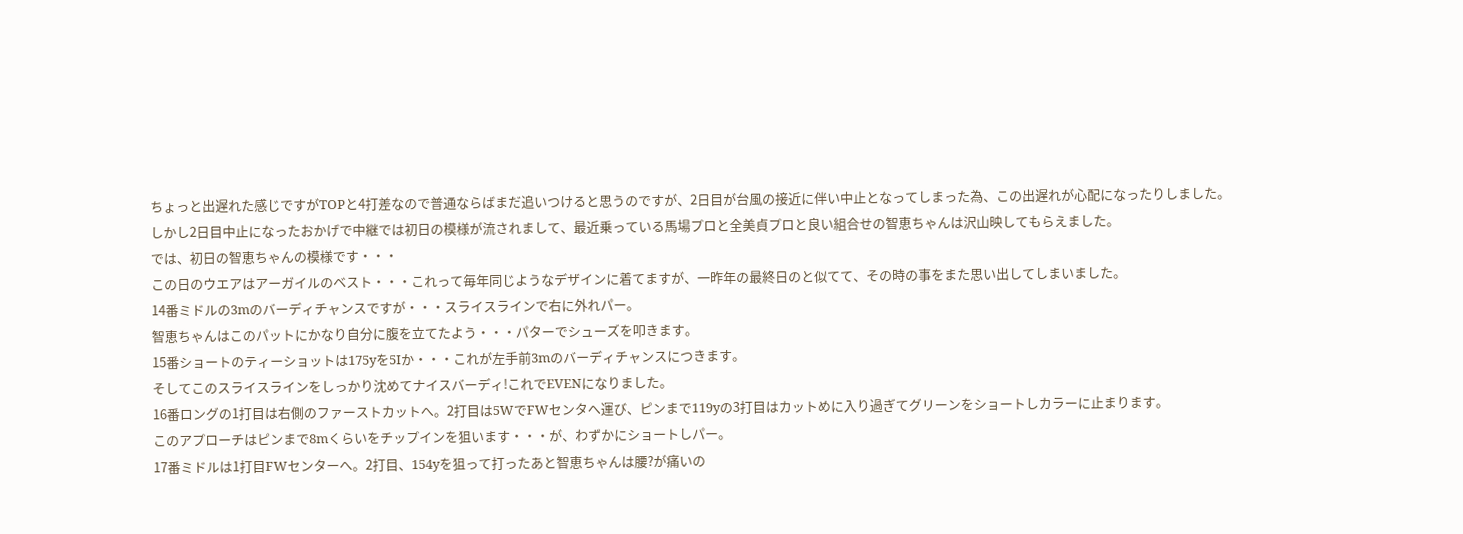ちょっと出遅れた感じですがTOPと4打差なので普通ならばまだ追いつけると思うのですが、2日目が台風の接近に伴い中止となってしまった為、この出遅れが心配になったりしました。
しかし2日目中止になったおかげで中継では初日の模様が流されまして、最近乗っている馬場プロと全美貞プロと良い組合せの智恵ちゃんは沢山映してもらえました。
では、初日の智恵ちゃんの模様です・・・
この日のウエアはアーガイルのベスト・・・これって毎年同じようなデザインに着てますが、一昨年の最終日のと似てて、その時の事をまた思い出してしまいました。
14番ミドルの3mのバーディチャンスですが・・・スライスラインで右に外れパー。
智恵ちゃんはこのパットにかなり自分に腹を立てたよう・・・パターでシューズを叩きます。
15番ショートのティーショットは175yを5Iか・・・これが左手前3mのバーディチャンスにつきます。
そしてこのスライスラインをしっかり沈めてナイスバーディ!これでEVENになりました。
16番ロングの1打目は右側のファーストカットへ。2打目は5WでFWセンタへ運び、ピンまで119yの3打目はカットめに入り過ぎてグリーンをショートしカラーに止まります。
このアプローチはピンまで8mくらいをチップインを狙います・・・が、わずかにショートしパー。
17番ミドルは1打目FWセンターへ。2打目、154yを狙って打ったあと智恵ちゃんは腰?が痛いの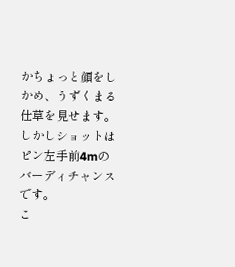かちょっと顔をしかめ、うずくまる仕草を見せます。
しかしショットはピン左手前4mのバーディチャンスです。
こ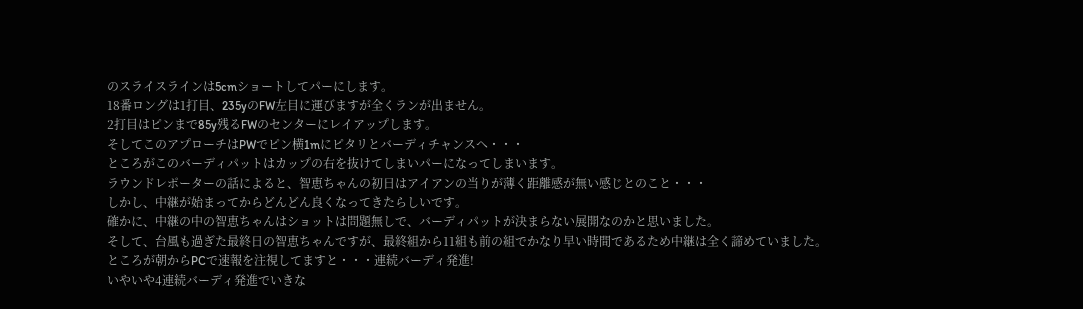のスライスラインは5cmショートしてパーにします。
18番ロングは1打目、235yのFW左目に運びますが全くランが出ません。
2打目はピンまで85y残るFWのセンターにレイアップします。
そしてこのアプローチはPWでピン横1mにピタリとバーディチャンスへ・・・
ところがこのバーディパットはカップの右を抜けてしまいパーになってしまいます。
ラウンドレポーターの話によると、智恵ちゃんの初日はアイアンの当りが薄く距離感が無い感じとのこと・・・
しかし、中継が始まってからどんどん良くなってきたらしいです。
確かに、中継の中の智恵ちゃんはショットは問題無しで、バーディパットが決まらない展開なのかと思いました。
そして、台風も過ぎた最終日の智恵ちゃんですが、最終組から11組も前の組でかなり早い時間であるため中継は全く諦めていました。
ところが朝からPCで速報を注視してますと・・・連続バーディ発進!
いやいや4連続バーディ発進でいきな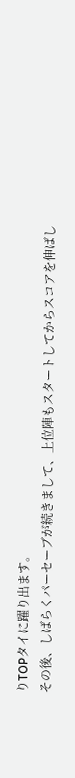りTOPタイに躍り出ます。
その後、しばらくパーセーブが続きまして、上位陣もスタートしてからスコアを伸ばし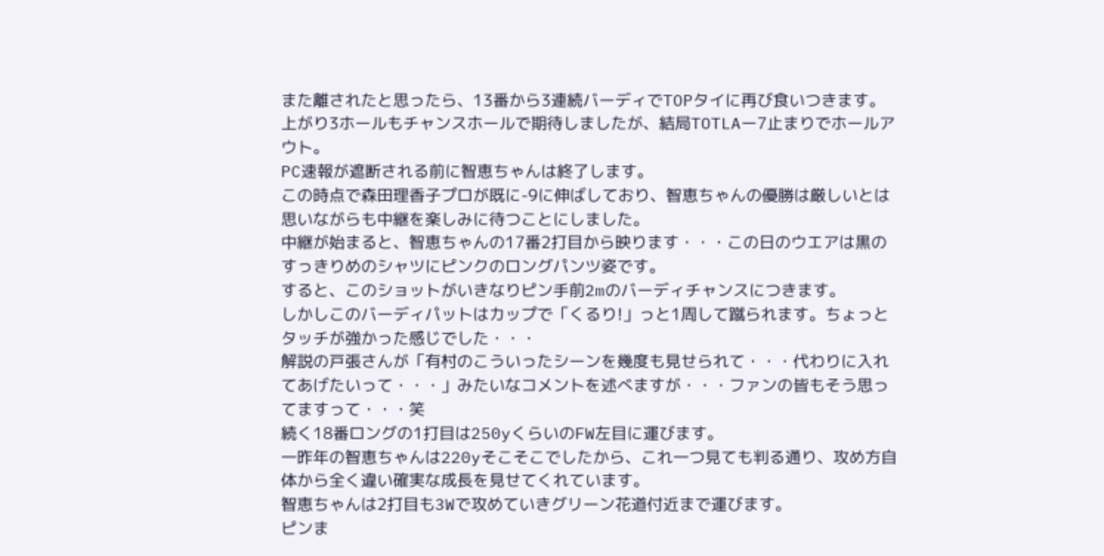また離されたと思ったら、13番から3連続バーディでTOPタイに再び食いつきます。
上がり3ホールもチャンスホールで期待しましたが、結局TOTLAー7止まりでホールアウト。
PC速報が遮断される前に智恵ちゃんは終了します。
この時点で森田理香子プロが既に-9に伸ばしており、智恵ちゃんの優勝は厳しいとは思いながらも中継を楽しみに待つことにしました。
中継が始まると、智恵ちゃんの17番2打目から映ります・・・この日のウエアは黒のすっきりめのシャツにピンクのロングパンツ姿です。
すると、このショットがいきなりピン手前2mのバーディチャンスにつきます。
しかしこのバーディパットはカップで「くるり!」っと1周して蹴られます。ちょっとタッチが強かった感じでした・・・
解説の戸張さんが「有村のこういったシーンを幾度も見せられて・・・代わりに入れてあげたいって・・・」みたいなコメントを述べますが・・・ファンの皆もそう思ってますって・・・笑
続く18番ロングの1打目は250yくらいのFW左目に運びます。
一昨年の智恵ちゃんは220yそこそこでしたから、これ一つ見ても判る通り、攻め方自体から全く違い確実な成長を見せてくれています。
智恵ちゃんは2打目も3Wで攻めていきグリーン花道付近まで運びます。
ピンま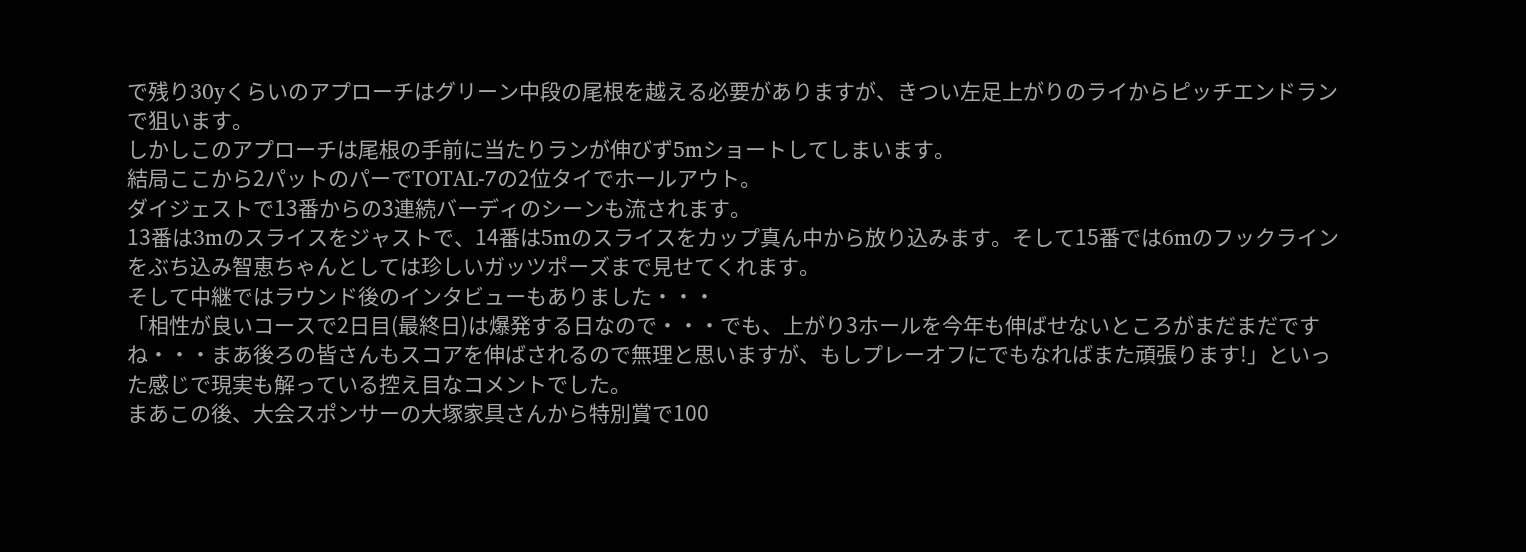で残り30yくらいのアプローチはグリーン中段の尾根を越える必要がありますが、きつい左足上がりのライからピッチエンドランで狙います。
しかしこのアプローチは尾根の手前に当たりランが伸びず5mショートしてしまいます。
結局ここから2パットのパーでTOTAL-7の2位タイでホールアウト。
ダイジェストで13番からの3連続バーディのシーンも流されます。
13番は3mのスライスをジャストで、14番は5mのスライスをカップ真ん中から放り込みます。そして15番では6mのフックラインをぶち込み智恵ちゃんとしては珍しいガッツポーズまで見せてくれます。
そして中継ではラウンド後のインタビューもありました・・・
「相性が良いコースで2日目(最終日)は爆発する日なので・・・でも、上がり3ホールを今年も伸ばせないところがまだまだですね・・・まあ後ろの皆さんもスコアを伸ばされるので無理と思いますが、もしプレーオフにでもなればまた頑張ります!」といった感じで現実も解っている控え目なコメントでした。
まあこの後、大会スポンサーの大塚家具さんから特別賞で100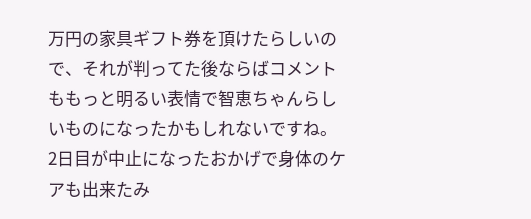万円の家具ギフト券を頂けたらしいので、それが判ってた後ならばコメントももっと明るい表情で智恵ちゃんらしいものになったかもしれないですね。
2日目が中止になったおかげで身体のケアも出来たみ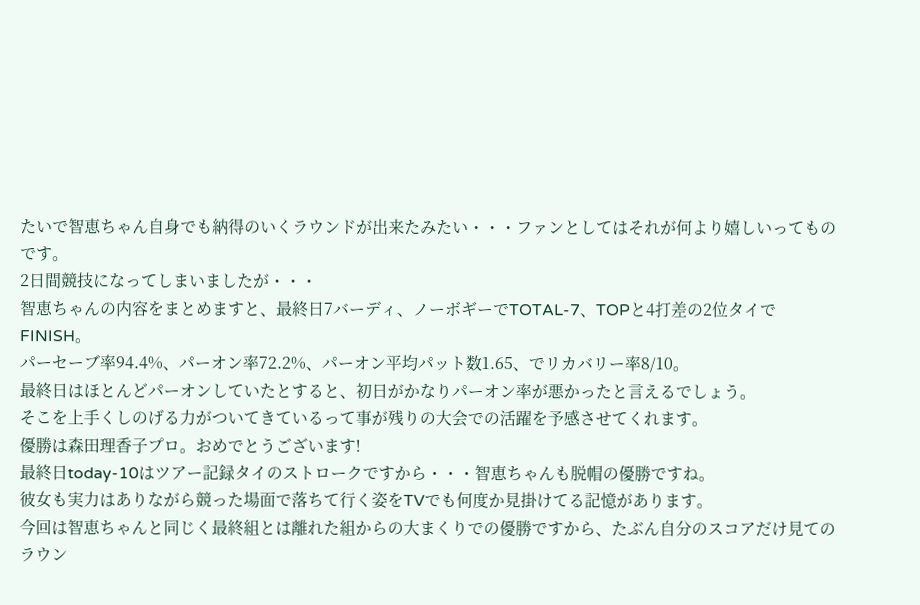たいで智恵ちゃん自身でも納得のいくラウンドが出来たみたい・・・ファンとしてはそれが何より嬉しいってものです。
2日間競技になってしまいましたが・・・
智恵ちゃんの内容をまとめますと、最終日7バーディ、ノーボギーでTOTAL-7、TOPと4打差の2位タイでFINISH。
パーセーブ率94.4%、パーオン率72.2%、パーオン平均パット数1.65、でリカバリー率8/10。
最終日はほとんどパーオンしていたとすると、初日がかなりパーオン率が悪かったと言えるでしょう。
そこを上手くしのげる力がついてきているって事が残りの大会での活躍を予感させてくれます。
優勝は森田理香子プロ。おめでとうございます!
最終日today-10はツアー記録タイのストロークですから・・・智恵ちゃんも脱帽の優勝ですね。
彼女も実力はありながら競った場面で落ちて行く姿をTVでも何度か見掛けてる記憶があります。
今回は智恵ちゃんと同じく最終組とは離れた組からの大まくりでの優勝ですから、たぶん自分のスコアだけ見てのラウン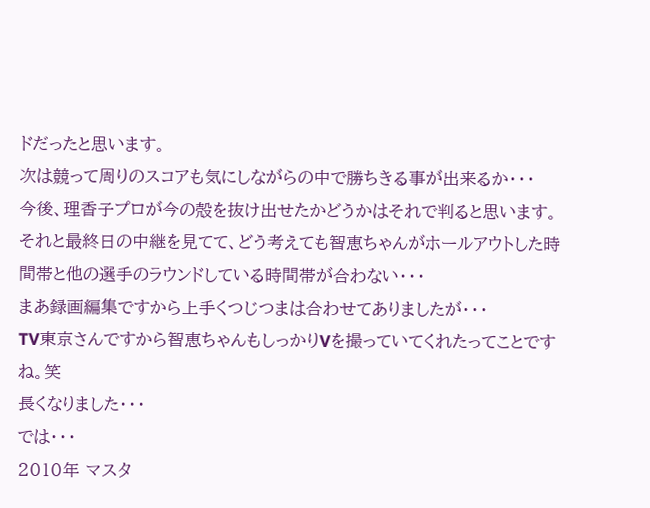ドだったと思います。
次は競って周りのスコアも気にしながらの中で勝ちきる事が出来るか・・・
今後、理香子プロが今の殻を抜け出せたかどうかはそれで判ると思います。
それと最終日の中継を見てて、どう考えても智恵ちゃんがホールアウトした時間帯と他の選手のラウンドしている時間帯が合わない・・・
まあ録画編集ですから上手くつじつまは合わせてありましたが・・・
TV東京さんですから智恵ちゃんもしっかりVを撮っていてくれたってことですね。笑
長くなりました・・・
では・・・
2010年 マスタ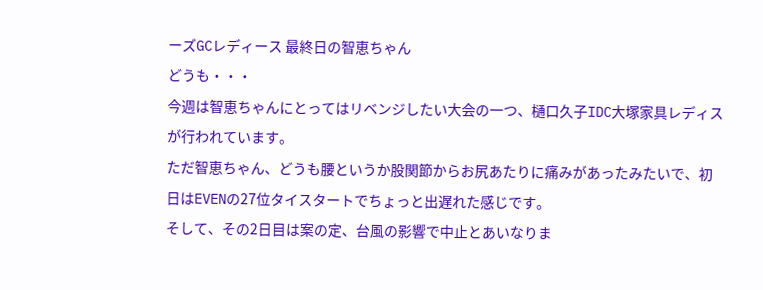ーズGCレディース 最終日の智恵ちゃん
どうも・・・
今週は智恵ちゃんにとってはリベンジしたい大会の一つ、樋口久子IDC大塚家具レディスが行われています。
ただ智恵ちゃん、どうも腰というか股関節からお尻あたりに痛みがあったみたいで、初日はEVENの27位タイスタートでちょっと出遅れた感じです。
そして、その2日目は案の定、台風の影響で中止とあいなりま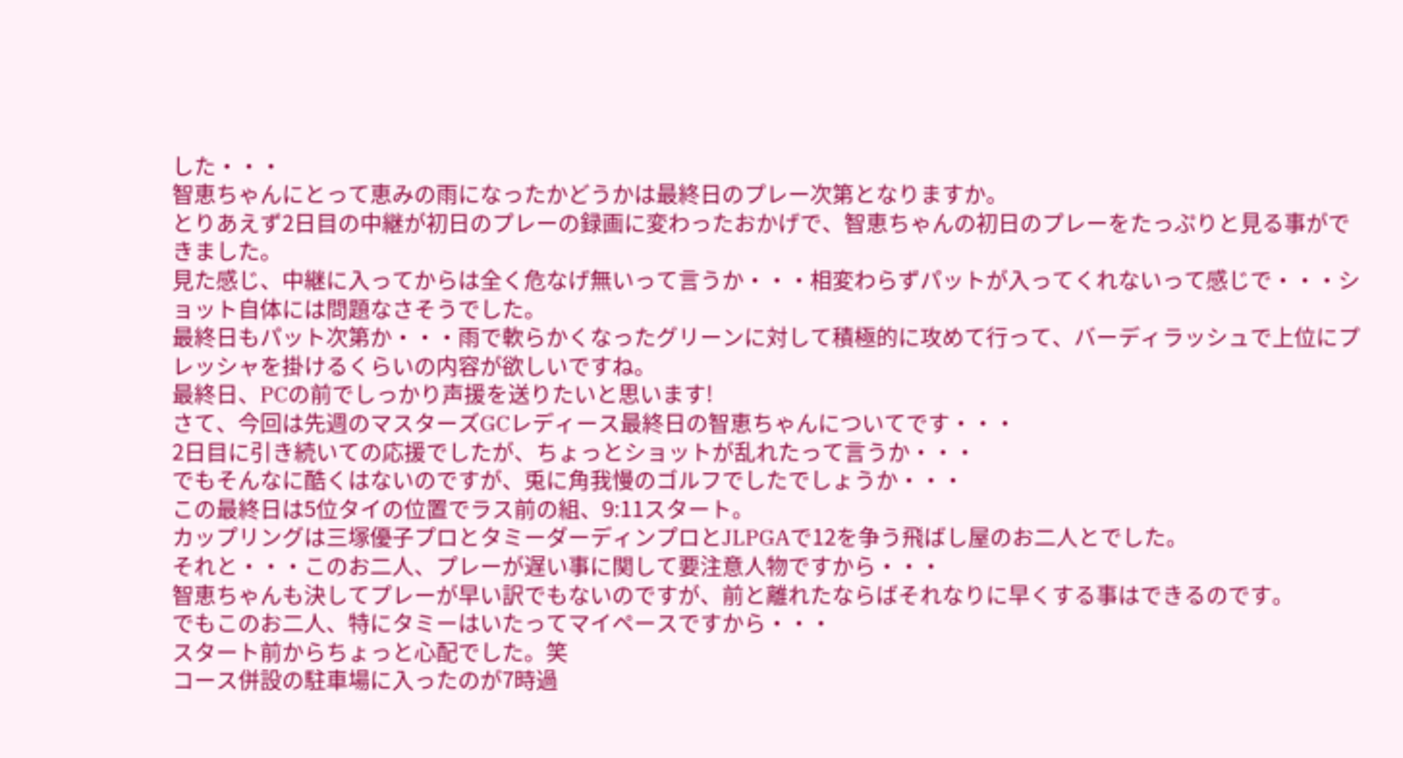した・・・
智恵ちゃんにとって恵みの雨になったかどうかは最終日のプレー次第となりますか。
とりあえず2日目の中継が初日のプレーの録画に変わったおかげで、智恵ちゃんの初日のプレーをたっぷりと見る事ができました。
見た感じ、中継に入ってからは全く危なげ無いって言うか・・・相変わらずパットが入ってくれないって感じで・・・ショット自体には問題なさそうでした。
最終日もパット次第か・・・雨で軟らかくなったグリーンに対して積極的に攻めて行って、バーディラッシュで上位にプレッシャを掛けるくらいの内容が欲しいですね。
最終日、PCの前でしっかり声援を送りたいと思います!
さて、今回は先週のマスターズGCレディース最終日の智恵ちゃんについてです・・・
2日目に引き続いての応援でしたが、ちょっとショットが乱れたって言うか・・・
でもそんなに酷くはないのですが、兎に角我慢のゴルフでしたでしょうか・・・
この最終日は5位タイの位置でラス前の組、9:11スタート。
カップリングは三塚優子プロとタミーダーディンプロとJLPGAで12を争う飛ばし屋のお二人とでした。
それと・・・このお二人、プレーが遅い事に関して要注意人物ですから・・・
智恵ちゃんも決してプレーが早い訳でもないのですが、前と離れたならばそれなりに早くする事はできるのです。
でもこのお二人、特にタミーはいたってマイペースですから・・・
スタート前からちょっと心配でした。笑
コース併設の駐車場に入ったのが7時過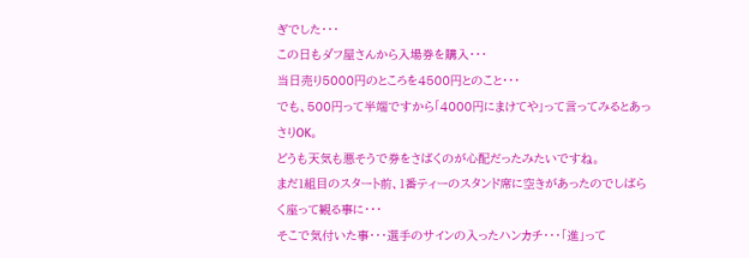ぎでした・・・
この日もダフ屋さんから入場券を購入・・・
当日売り5000円のところを4500円とのこと・・・
でも、500円って半端ですから「4000円にまけてや」って言ってみるとあっさりOK。
どうも天気も悪そうで券をさばくのが心配だったみたいですね。
まだ1組目のスタート前、1番ティーのスタンド席に空きがあったのでしばらく座って観る事に・・・
そこで気付いた事・・・選手のサインの入ったハンカチ・・・「進」って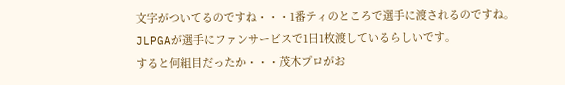文字がついてるのですね・・・1番ティのところで選手に渡されるのですね。
JLPGAが選手にファンサービスで1日1枚渡しているらしいです。
すると何組目だったか・・・茂木プロがお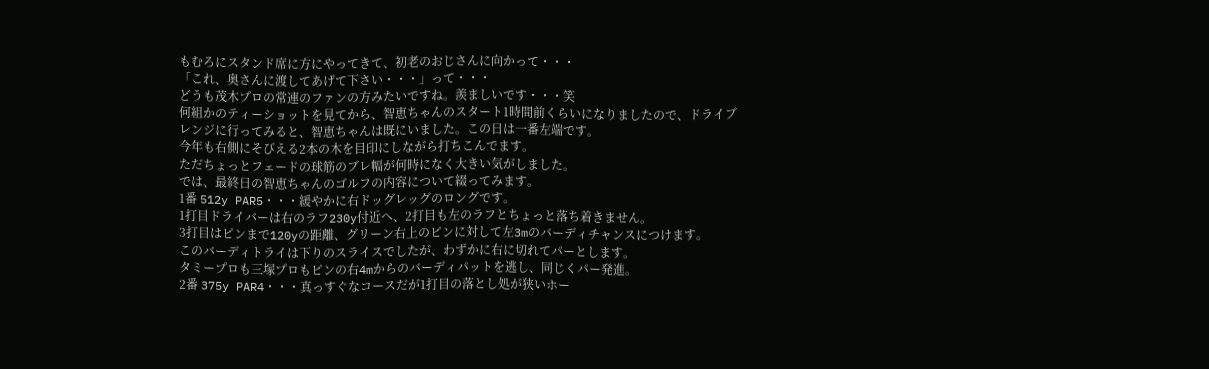もむろにスタンド席に方にやってきて、初老のおじさんに向かって・・・
「これ、奥さんに渡してあげて下さい・・・」って・・・
どうも茂木プロの常連のファンの方みたいですね。羨ましいです・・・笑
何組かのティーショットを見てから、智恵ちゃんのスタート1時間前くらいになりましたので、ドライブレンジに行ってみると、智恵ちゃんは既にいました。この日は一番左端です。
今年も右側にそびえる2本の木を目印にしながら打ちこんでます。
ただちょっとフェードの球筋のブレ幅が何時になく大きい気がしました。
では、最終日の智恵ちゃんのゴルフの内容について綴ってみます。
1番 512y PAR5・・・緩やかに右ドッグレッグのロングです。
1打目ドライバーは右のラフ230y付近へ、2打目も左のラフとちょっと落ち着きません。
3打目はピンまで120yの距離、グリーン右上のピンに対して左3mのバーディチャンスにつけます。
このバーディトライは下りのスライスでしたが、わずかに右に切れてパーとします。
タミープロも三塚プロもピンの右4mからのバーディパットを逃し、同じくパー発進。
2番 375y PAR4・・・真っすぐなコースだが1打目の落とし処が狭いホー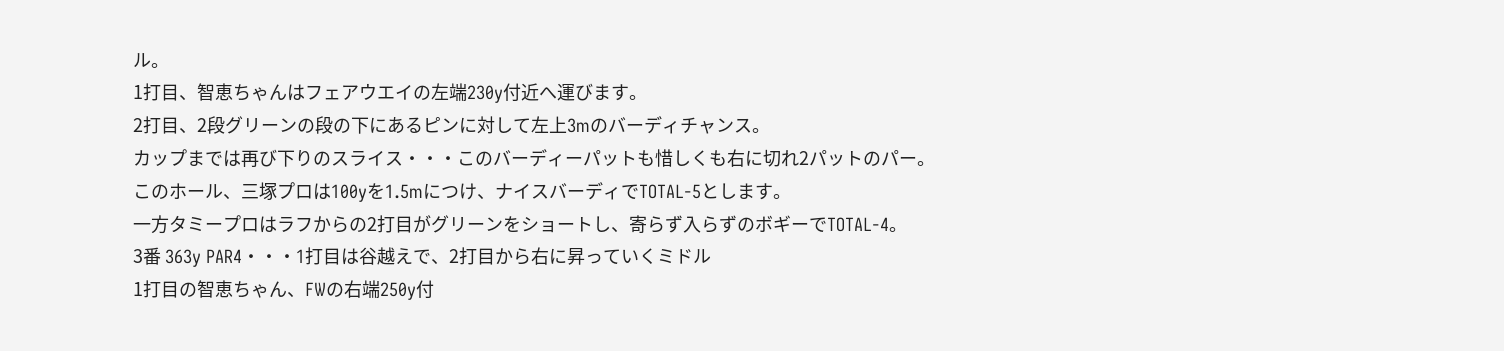ル。
1打目、智恵ちゃんはフェアウエイの左端230y付近へ運びます。
2打目、2段グリーンの段の下にあるピンに対して左上3mのバーディチャンス。
カップまでは再び下りのスライス・・・このバーディーパットも惜しくも右に切れ2パットのパー。
このホール、三塚プロは100yを1.5mにつけ、ナイスバーディでTOTAL-5とします。
一方タミープロはラフからの2打目がグリーンをショートし、寄らず入らずのボギーでTOTAL-4。
3番 363y PAR4・・・1打目は谷越えで、2打目から右に昇っていくミドル
1打目の智恵ちゃん、FWの右端250y付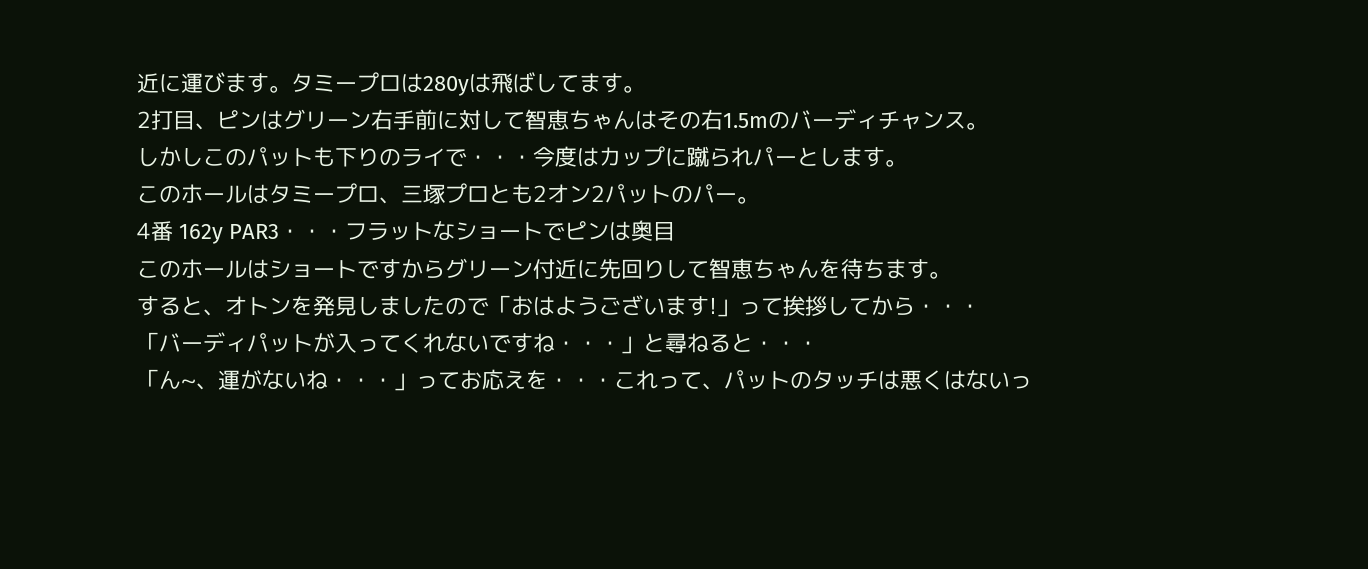近に運びます。タミープロは280yは飛ばしてます。
2打目、ピンはグリーン右手前に対して智恵ちゃんはその右1.5mのバーディチャンス。
しかしこのパットも下りのライで・・・今度はカップに蹴られパーとします。
このホールはタミープロ、三塚プロとも2オン2パットのパー。
4番 162y PAR3・・・フラットなショートでピンは奥目
このホールはショートですからグリーン付近に先回りして智恵ちゃんを待ちます。
すると、オトンを発見しましたので「おはようございます!」って挨拶してから・・・
「バーディパットが入ってくれないですね・・・」と尋ねると・・・
「ん~、運がないね・・・」ってお応えを・・・これって、パットのタッチは悪くはないっ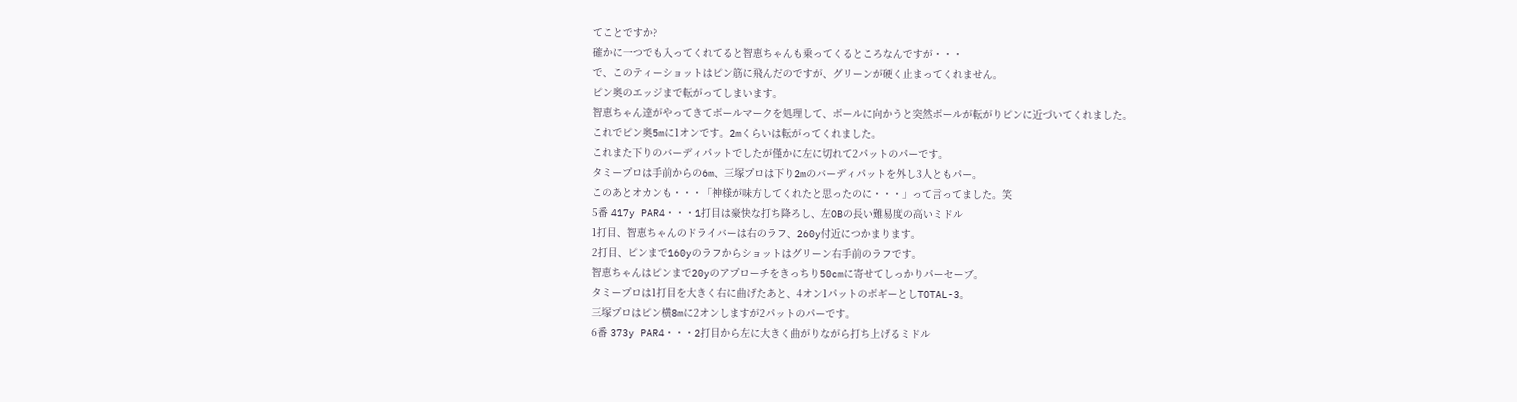てことですか?
確かに一つでも入ってくれてると智恵ちゃんも乗ってくるところなんですが・・・
で、このティーショットはピン筋に飛んだのですが、グリーンが硬く止まってくれません。
ピン奥のエッジまで転がってしまいます。
智恵ちゃん達がやってきてボールマークを処理して、ボールに向かうと突然ボールが転がりピンに近づいてくれました。
これでピン奥5mに1オンです。2mくらいは転がってくれました。
これまた下りのバーディパットでしたが僅かに左に切れて2パットのパーです。
タミープロは手前からの6m、三塚プロは下り2mのバーディパットを外し3人ともパー。
このあとオカンも・・・「神様が味方してくれたと思ったのに・・・」って言ってました。笑
5番 417y PAR4・・・1打目は豪快な打ち降ろし、左OBの長い難易度の高いミドル
1打目、智恵ちゃんのドライバーは右のラフ、260y付近につかまります。
2打目、ピンまで160yのラフからショットはグリーン右手前のラフです。
智恵ちゃんはピンまで20yのアプローチをきっちり50cmに寄せてしっかりパーセーブ。
タミープロは1打目を大きく右に曲げたあと、4オン1パットのボギーとしTOTAL-3。
三塚プロはピン横8mに2オンしますが2パットのパーです。
6番 373y PAR4・・・2打目から左に大きく曲がりながら打ち上げるミドル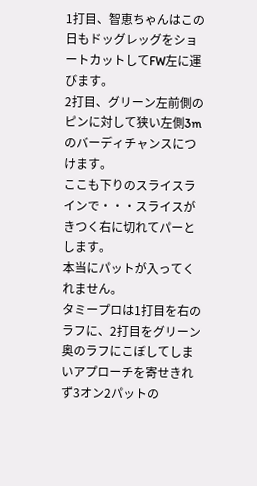1打目、智恵ちゃんはこの日もドッグレッグをショートカットしてFW左に運びます。
2打目、グリーン左前側のピンに対して狭い左側3mのバーディチャンスにつけます。
ここも下りのスライスラインで・・・スライスがきつく右に切れてパーとします。
本当にパットが入ってくれません。
タミープロは1打目を右のラフに、2打目をグリーン奥のラフにこぼしてしまいアプローチを寄せきれず3オン2パットの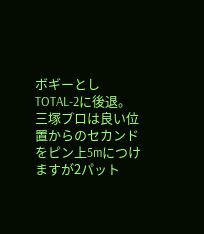ボギーとしTOTAL-2に後退。
三塚プロは良い位置からのセカンドをピン上5mにつけますが2パット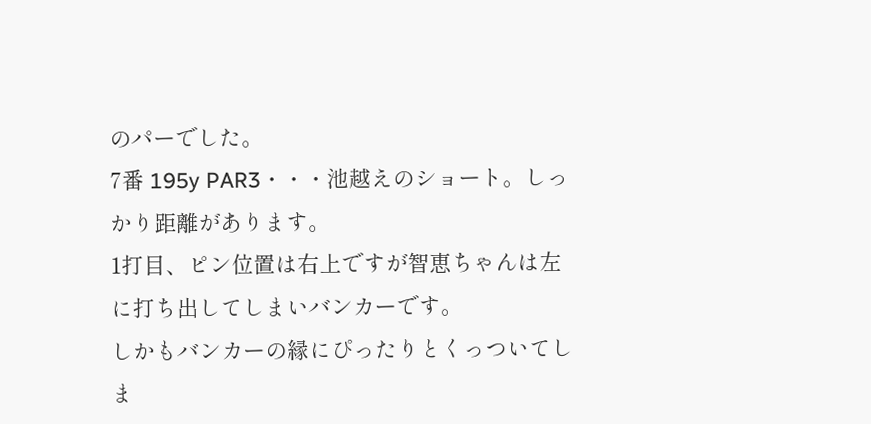のパーでした。
7番 195y PAR3・・・池越えのショート。しっかり距離があります。
1打目、ピン位置は右上ですが智恵ちゃんは左に打ち出してしまいバンカーです。
しかもバンカーの縁にぴったりとくっついてしま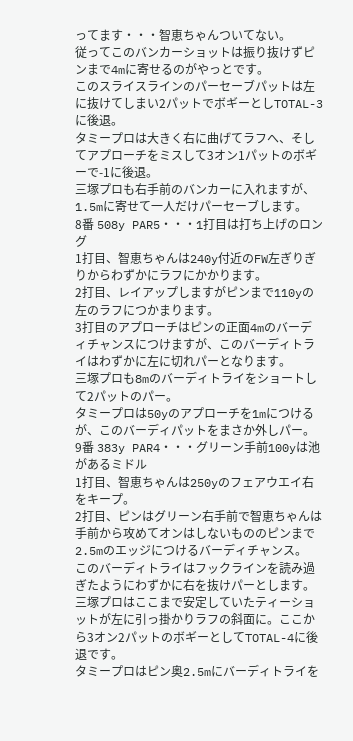ってます・・・智恵ちゃんついてない。
従ってこのバンカーショットは振り抜けずピンまで4mに寄せるのがやっとです。
このスライスラインのパーセーブパットは左に抜けてしまい2パットでボギーとしTOTAL-3に後退。
タミープロは大きく右に曲げてラフへ、そしてアプローチをミスして3オン1パットのボギーで-1に後退。
三塚プロも右手前のバンカーに入れますが、1.5mに寄せて一人だけパーセーブします。
8番 508y PAR5・・・1打目は打ち上げのロング
1打目、智恵ちゃんは240y付近のFW左ぎりぎりからわずかにラフにかかります。
2打目、レイアップしますがピンまで110yの左のラフにつかまります。
3打目のアプローチはピンの正面4mのバーディチャンスにつけますが、このバーディトライはわずかに左に切れパーとなります。
三塚プロも8mのバーディトライをショートして2パットのパー。
タミープロは50yのアプローチを1mにつけるが、このバーディパットをまさか外しパー。
9番 383y PAR4・・・グリーン手前100yは池があるミドル
1打目、智恵ちゃんは250yのフェアウエイ右をキープ。
2打目、ピンはグリーン右手前で智恵ちゃんは手前から攻めてオンはしないもののピンまで2.5mのエッジにつけるバーディチャンス。
このバーディトライはフックラインを読み過ぎたようにわずかに右を抜けパーとします。
三塚プロはここまで安定していたティーショットが左に引っ掛かりラフの斜面に。ここから3オン2パットのボギーとしてTOTAL-4に後退です。
タミープロはピン奥2.5mにバーディトライを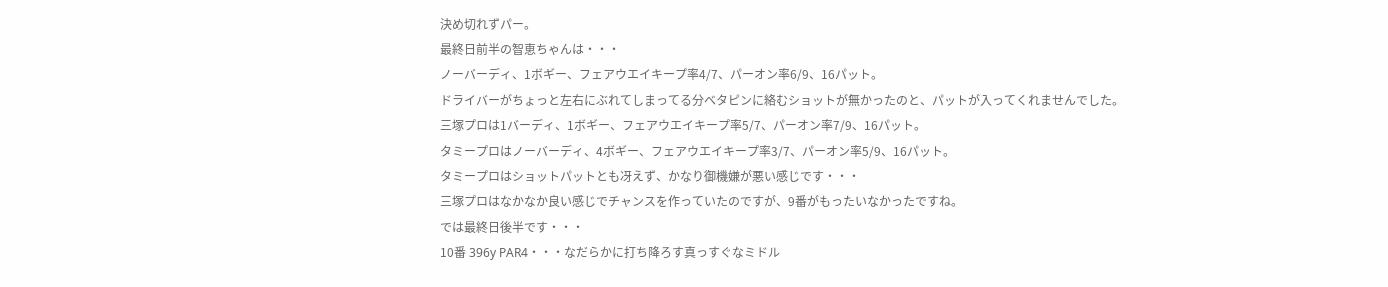決め切れずパー。
最終日前半の智恵ちゃんは・・・
ノーバーディ、1ボギー、フェアウエイキープ率4/7、パーオン率6/9、16パット。
ドライバーがちょっと左右にぶれてしまってる分ベタピンに絡むショットが無かったのと、パットが入ってくれませんでした。
三塚プロは1バーディ、1ボギー、フェアウエイキープ率5/7、パーオン率7/9、16パット。
タミープロはノーバーディ、4ボギー、フェアウエイキープ率3/7、パーオン率5/9、16パット。
タミープロはショットパットとも冴えず、かなり御機嫌が悪い感じです・・・
三塚プロはなかなか良い感じでチャンスを作っていたのですが、9番がもったいなかったですね。
では最終日後半です・・・
10番 396y PAR4・・・なだらかに打ち降ろす真っすぐなミドル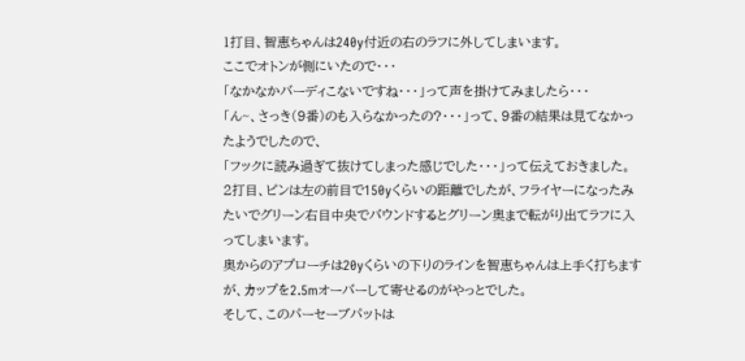1打目、智恵ちゃんは240y付近の右のラフに外してしまいます。
ここでオトンが側にいたので・・・
「なかなかバーディこないですね・・・」って声を掛けてみましたら・・・
「ん~、さっき(9番)のも入らなかったの?・・・」って、9番の結果は見てなかったようでしたので、
「フックに読み過ぎて抜けてしまった感じでした・・・」って伝えておきました。
2打目、ピンは左の前目で150yくらいの距離でしたが、フライヤーになったみたいでグリーン右目中央でバウンドするとグリーン奥まで転がり出てラフに入ってしまいます。
奥からのアプローチは20yくらいの下りのラインを智恵ちゃんは上手く打ちますが、カップを2.5mオーバーして寄せるのがやっとでした。
そして、このパーセーブパットは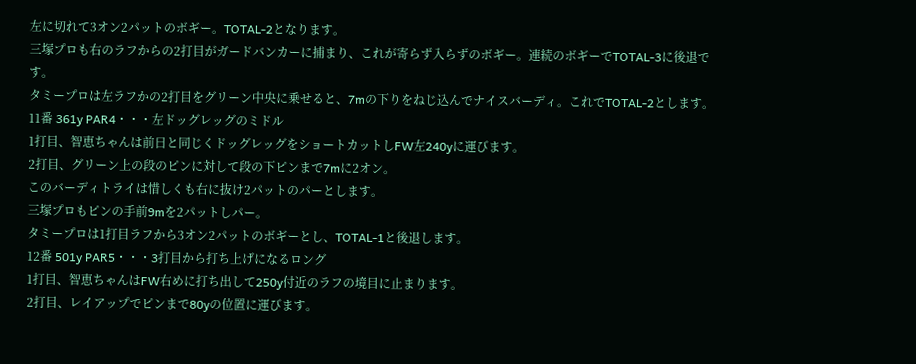左に切れて3オン2パットのボギー。TOTAL-2となります。
三塚プロも右のラフからの2打目がガードバンカーに捕まり、これが寄らず入らずのボギー。連続のボギーでTOTAL-3に後退です。
タミープロは左ラフかの2打目をグリーン中央に乗せると、7mの下りをねじ込んでナイスバーディ。これでTOTAL-2とします。
11番 361y PAR4・・・左ドッグレッグのミドル
1打目、智恵ちゃんは前日と同じくドッグレッグをショートカットしFW左240yに運びます。
2打目、グリーン上の段のピンに対して段の下ピンまで7mに2オン。
このバーディトライは惜しくも右に抜け2パットのパーとします。
三塚プロもピンの手前9mを2パットしパー。
タミープロは1打目ラフから3オン2パットのボギーとし、TOTAL-1と後退します。
12番 501y PAR5・・・3打目から打ち上げになるロング
1打目、智恵ちゃんはFW右めに打ち出して250y付近のラフの境目に止まります。
2打目、レイアップでピンまで80yの位置に運びます。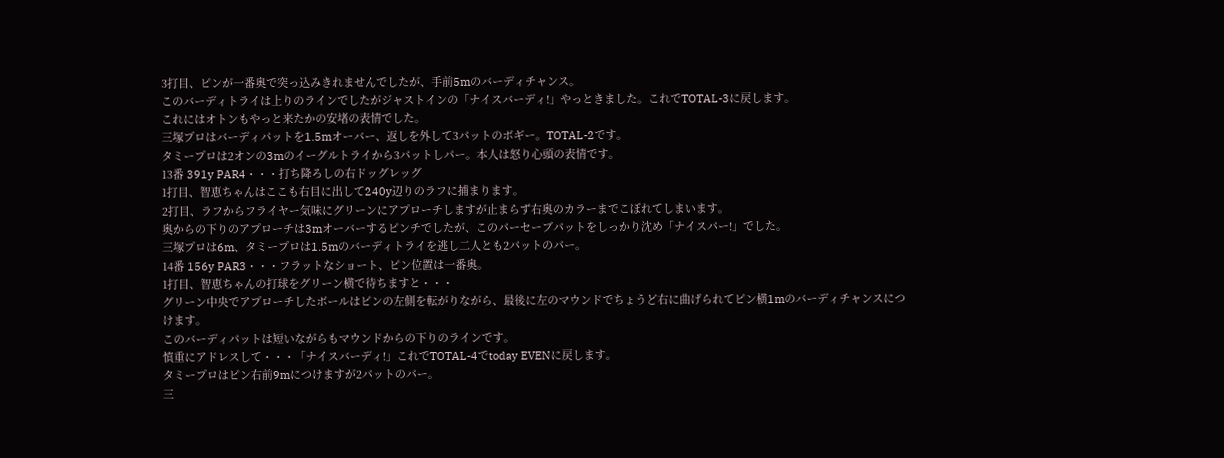3打目、ピンが一番奥で突っ込みきれませんでしたが、手前5mのバーディチャンス。
このバーディトライは上りのラインでしたがジャストインの「ナイスバーディ!」やっときました。これでTOTAL-3に戻します。
これにはオトンもやっと来たかの安堵の表情でした。
三塚プロはバーディパットを1.5mオーバー、返しを外して3パットのボギー。TOTAL-2です。
タミープロは2オンの3mのイーグルトライから3パットしパー。本人は怒り心頭の表情です。
13番 391y PAR4・・・打ち降ろしの右ドッグレッグ
1打目、智恵ちゃんはここも右目に出して240y辺りのラフに捕まります。
2打目、ラフからフライヤー気味にグリーンにアプローチしますが止まらず右奥のカラーまでこぼれてしまいます。
奥からの下りのアプローチは3mオーバーするピンチでしたが、このパーセーブパットをしっかり沈め「ナイスパー!」でした。
三塚プロは6m、タミープロは1.5mのバーディトライを逃し二人とも2パットのパー。
14番 156y PAR3・・・フラットなショート、ピン位置は一番奥。
1打目、智恵ちゃんの打球をグリーン横で待ちますと・・・
グリーン中央でアプローチしたボールはピンの左側を転がりながら、最後に左のマウンドでちょうど右に曲げられてピン横1mのバーディチャンスにつけます。
このバーディパットは短いながらもマウンドからの下りのラインです。
慎重にアドレスして・・・「ナイスバーディ!」これでTOTAL-4でtoday EVENに戻します。
タミープロはピン右前9mにつけますが2パットのパー。
三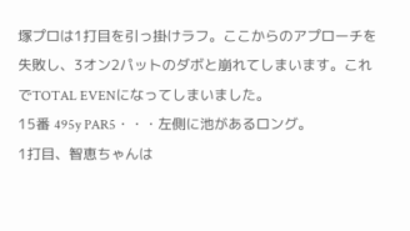塚プロは1打目を引っ掛けラフ。ここからのアプローチを失敗し、3オン2パットのダボと崩れてしまいます。これでTOTAL EVENになってしまいました。
15番 495y PAR5・・・左側に池があるロング。
1打目、智恵ちゃんは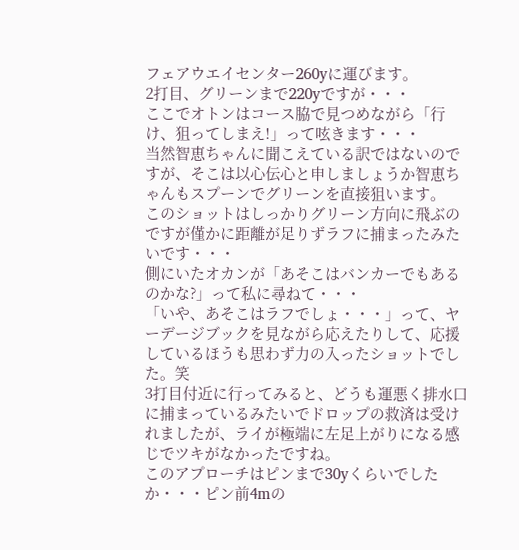フェアウエイセンター260yに運びます。
2打目、グリーンまで220yですが・・・
ここでオトンはコース脇で見つめながら「行け、狙ってしまえ!」って呟きます・・・
当然智恵ちゃんに聞こえている訳ではないのですが、そこは以心伝心と申しましょうか智恵ちゃんもスプーンでグリーンを直接狙います。
このショットはしっかりグリーン方向に飛ぶのですが僅かに距離が足りずラフに捕まったみたいです・・・
側にいたオカンが「あそこはバンカーでもあるのかな?」って私に尋ねて・・・
「いや、あそこはラフでしょ・・・」って、ヤーデージブックを見ながら応えたりして、応援しているほうも思わず力の入ったショットでした。笑
3打目付近に行ってみると、どうも運悪く排水口に捕まっているみたいでドロップの救済は受けれましたが、ライが極端に左足上がりになる感じでツキがなかったですね。
このアプローチはピンまで30yくらいでしたか・・・ピン前4mの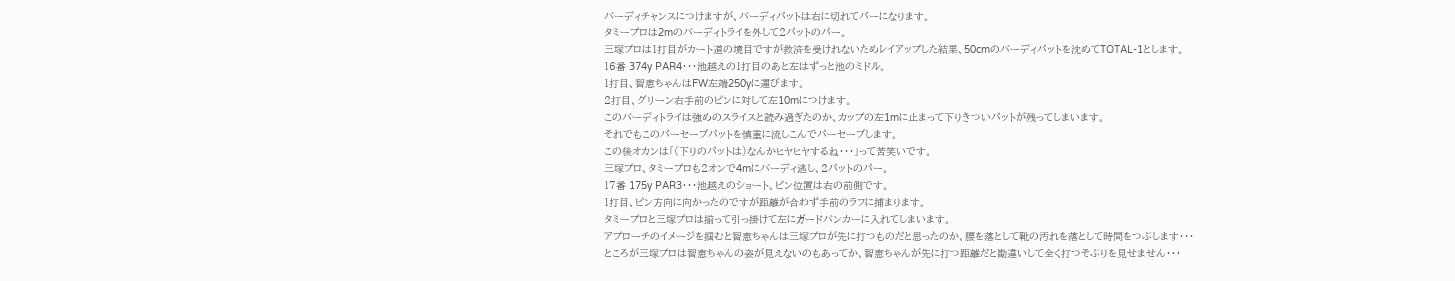バーディチャンスにつけますが、バーディパットは右に切れてパーになります。
タミープロは2mのバーディトライを外して2パットのパー。
三塚プロは1打目がカート道の境目ですが救済を受けれないためレイアップした結果、50cmのバーディパットを沈めてTOTAL-1とします。
16番 374y PAR4・・・池越えの1打目のあと左はずっと池のミドル。
1打目、智恵ちゃんはFW左端250yに運びます。
2打目、グリーン右手前のピンに対して左10mにつけます。
このバーディトライは強めのスライスと読み過ぎたのか、カップの左1mに止まって下りきついパットが残ってしまいます。
それでもこのパーセーブパットを慎重に流しこんでパーセーブします。
この後オカンは「(下りのパットは)なんかヒヤヒヤするね・・・」って苦笑いです。
三塚プロ、タミープロも2オンで4mにバーディ逃し、2パットのパー。
17番 175y PAR3・・・池越えのショート。ピン位置は右の前側です。
1打目、ピン方向に向かったのですが距離が合わず手前のラフに捕まります。
タミープロと三塚プロは揃って引っ掛けて左にガードバンカーに入れてしまいます。
アプローチのイメージを掴むと智恵ちゃんは三塚プロが先に打つものだと思ったのか、腰を落として靴の汚れを落として時間をつぶします・・・
ところが三塚プロは智恵ちゃんの姿が見えないのもあってか、智恵ちゃんが先に打つ距離だと勘違いして全く打つそぶりを見せません・・・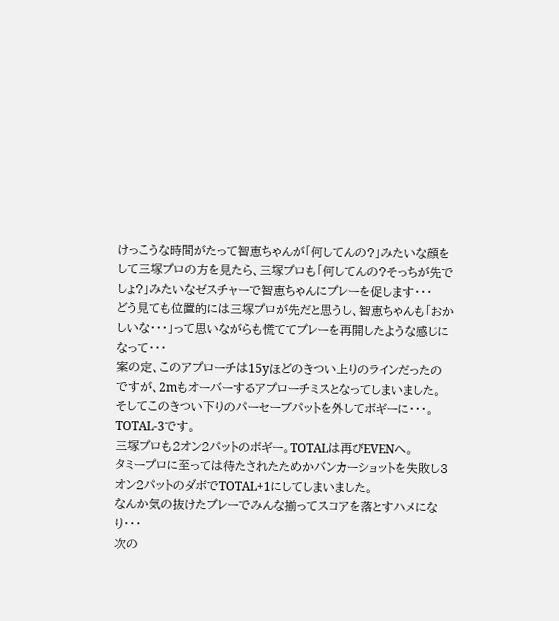けっこうな時間がたって智恵ちゃんが「何してんの?」みたいな顔をして三塚プロの方を見たら、三塚プロも「何してんの?そっちが先でしょ?」みたいなゼスチャーで智恵ちゃんにプレーを促します・・・
どう見ても位置的には三塚プロが先だと思うし、智恵ちゃんも「おかしいな・・・」って思いながらも慌ててプレーを再開したような感じになって・・・
案の定、このアプローチは15yほどのきつい上りのラインだったのですが、2mもオーバーするアプローチミスとなってしまいました。
そしてこのきつい下りのパーセーブパットを外してボギーに・・・。TOTAL-3です。
三塚プロも2オン2パットのボギー。TOTALは再びEVENへ。
タミープロに至っては待たされたためかバンカーショットを失敗し3オン2パットのダボでTOTAL+1にしてしまいました。
なんか気の抜けたプレーでみんな揃ってスコアを落とすハメになり・・・
次の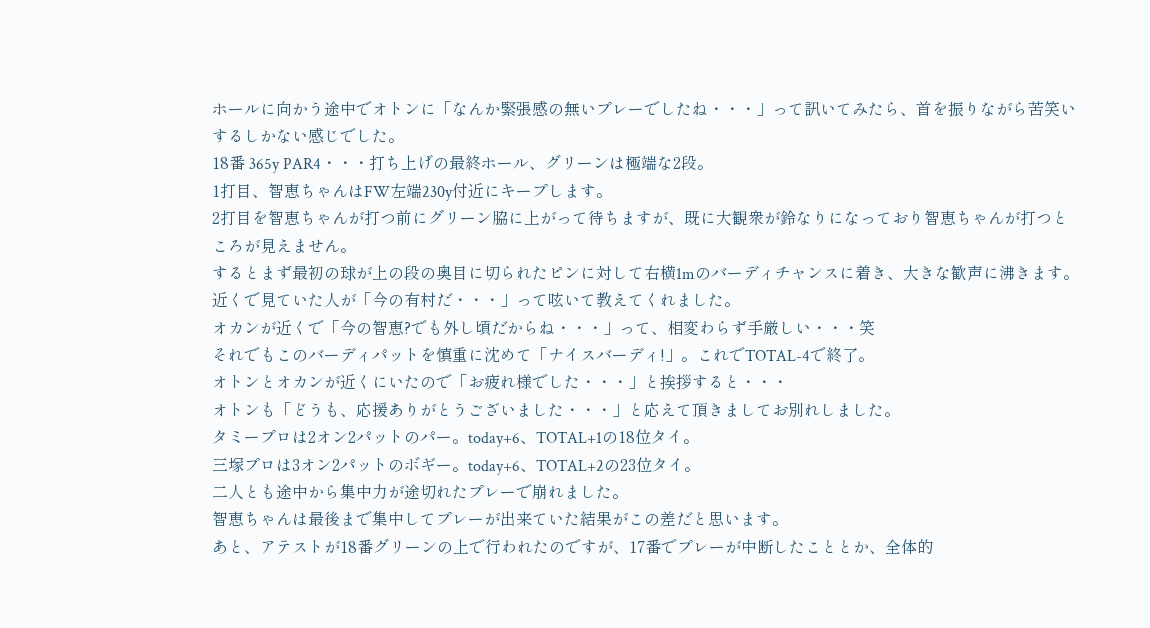ホールに向かう途中でオトンに「なんか緊張感の無いプレーでしたね・・・」って訊いてみたら、首を振りながら苦笑いするしかない感じでした。
18番 365y PAR4・・・打ち上げの最終ホール、グリーンは極端な2段。
1打目、智恵ちゃんはFW左端230y付近にキープします。
2打目を智恵ちゃんが打つ前にグリーン脇に上がって待ちますが、既に大観衆が鈴なりになっており智恵ちゃんが打つところが見えません。
するとまず最初の球が上の段の奥目に切られたピンに対して右横1mのバーディチャンスに着き、大きな歓声に沸きます。近くで見ていた人が「今の有村だ・・・」って呟いて教えてくれました。
オカンが近くで「今の智恵?でも外し頃だからね・・・」って、相変わらず手厳しい・・・笑
それでもこのバーディパットを慎重に沈めて「ナイスバーディ!」。これでTOTAL-4で終了。
オトンとオカンが近くにいたので「お疲れ様でした・・・」と挨拶すると・・・
オトンも「どうも、応援ありがとうございました・・・」と応えて頂きましてお別れしました。
タミープロは2オン2パットのパー。today+6、TOTAL+1の18位タイ。
三塚プロは3オン2パットのボギー。today+6、TOTAL+2の23位タイ。
二人とも途中から集中力が途切れたプレーで崩れました。
智恵ちゃんは最後まで集中してプレーが出来ていた結果がこの差だと思います。
あと、アテストが18番グリーンの上で行われたのですが、17番でプレーが中断したこととか、全体的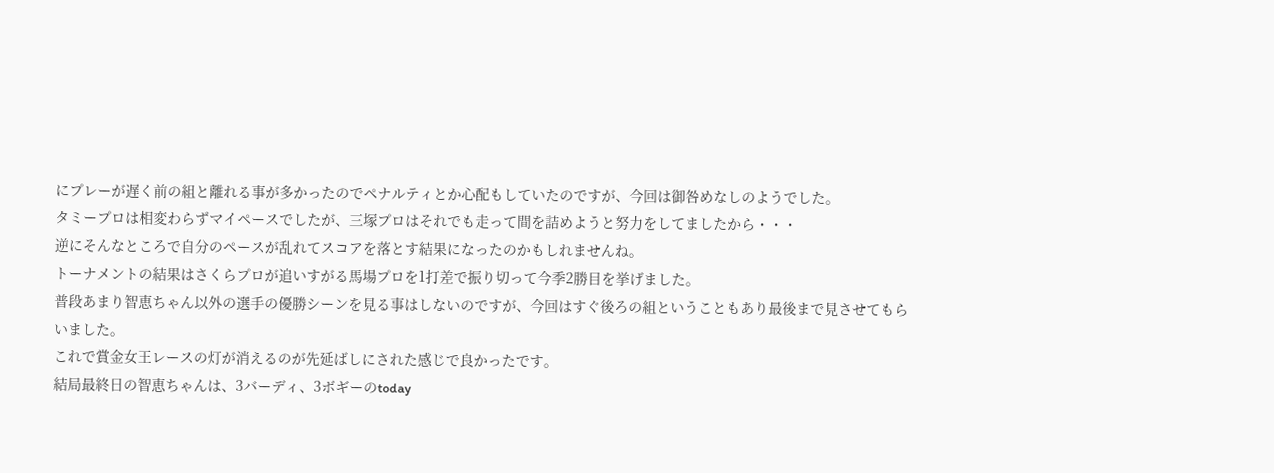にプレーが遅く前の組と離れる事が多かったのでペナルティとか心配もしていたのですが、今回は御咎めなしのようでした。
タミープロは相変わらずマイペースでしたが、三塚プロはそれでも走って間を詰めようと努力をしてましたから・・・
逆にそんなところで自分のペースが乱れてスコアを落とす結果になったのかもしれませんね。
トーナメントの結果はさくらプロが追いすがる馬場プロを1打差で振り切って今季2勝目を挙げました。
普段あまり智恵ちゃん以外の選手の優勝シーンを見る事はしないのですが、今回はすぐ後ろの組ということもあり最後まで見させてもらいました。
これで賞金女王レースの灯が消えるのが先延ばしにされた感じで良かったです。
結局最終日の智恵ちゃんは、3バーディ、3ボギーのtoday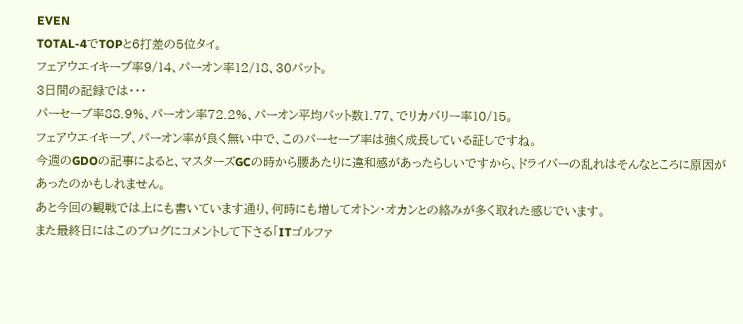EVEN
TOTAL-4でTOPと6打差の5位タイ。
フェアウエイキープ率9/14、パーオン率12/18、30パット。
3日間の記録では・・・
パーセーブ率88.9%、パーオン率72.2%、パーオン平均パット数1.77、でリカバリー率10/15。
フェアウエイキープ、パーオン率が良く無い中で、このパーセーブ率は強く成長している証しですね。
今週のGDOの記事によると、マスターズGCの時から腰あたりに違和感があったらしいですから、ドライバーの乱れはそんなところに原因があったのかもしれません。
あと今回の観戦では上にも書いています通り、何時にも増してオトン・オカンとの絡みが多く取れた感じでいます。
また最終日にはこのブログにコメントして下さる「ITゴルファ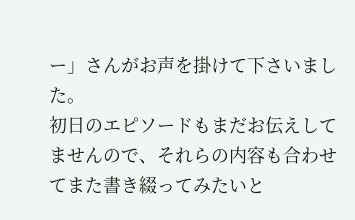ー」さんがお声を掛けて下さいました。
初日のエピソードもまだお伝えしてませんので、それらの内容も合わせてまた書き綴ってみたいと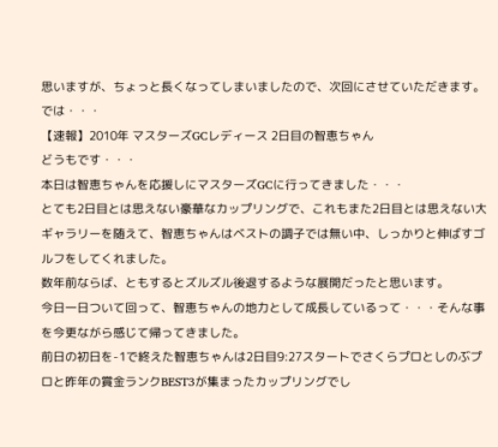思いますが、ちょっと長くなってしまいましたので、次回にさせていただきます。
では・・・
【速報】2010年 マスターズGCレディース 2日目の智恵ちゃん
どうもです・・・
本日は智恵ちゃんを応援しにマスターズGCに行ってきました・・・
とても2日目とは思えない豪華なカップリングで、これもまた2日目とは思えない大ギャラリーを随えて、智恵ちゃんはベストの調子では無い中、しっかりと伸ばすゴルフをしてくれました。
数年前ならば、ともするとズルズル後退するような展開だったと思います。
今日一日ついて回って、智恵ちゃんの地力として成長しているって・・・そんな事を今更ながら感じて帰ってきました。
前日の初日を-1で終えた智恵ちゃんは2日目9:27スタートでさくらプロとしのぶプロと昨年の賞金ランクBEST3が集まったカップリングでし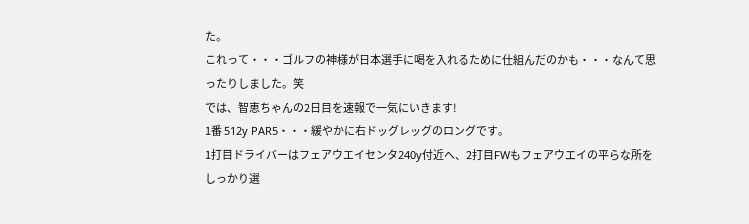た。
これって・・・ゴルフの神様が日本選手に喝を入れるために仕組んだのかも・・・なんて思ったりしました。笑
では、智恵ちゃんの2日目を速報で一気にいきます!
1番 512y PAR5・・・緩やかに右ドッグレッグのロングです。
1打目ドライバーはフェアウエイセンタ240y付近へ、2打目FWもフェアウエイの平らな所をしっかり選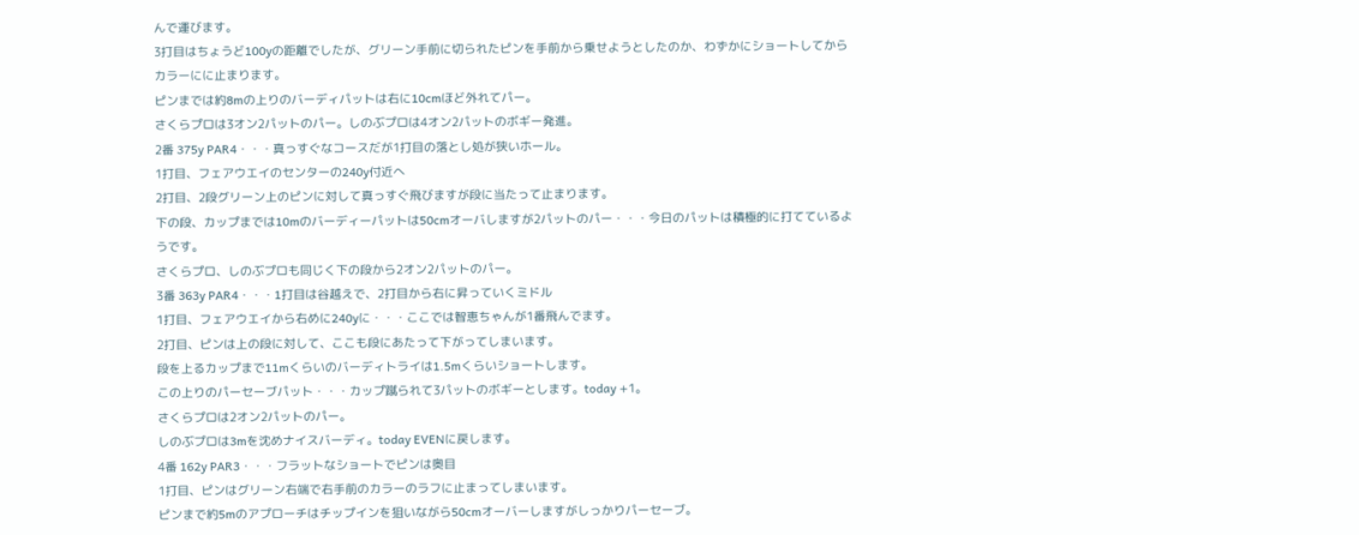んで運びます。
3打目はちょうど100yの距離でしたが、グリーン手前に切られたピンを手前から乗せようとしたのか、わずかにショートしてからカラーにに止まります。
ピンまでは約8mの上りのバーディパットは右に10cmほど外れてパー。
さくらプロは3オン2パットのパー。しのぶプロは4オン2パットのボギー発進。
2番 375y PAR4・・・真っすぐなコースだが1打目の落とし処が狭いホール。
1打目、フェアウエイのセンターの240y付近へ
2打目、2段グリーン上のピンに対して真っすぐ飛びますが段に当たって止まります。
下の段、カップまでは10mのバーディーパットは50cmオーバしますが2パットのパー・・・今日のパットは積極的に打てているようです。
さくらプロ、しのぶプロも同じく下の段から2オン2パットのパー。
3番 363y PAR4・・・1打目は谷越えで、2打目から右に昇っていくミドル
1打目、フェアウエイから右めに240yに・・・ここでは智恵ちゃんが1番飛んでます。
2打目、ピンは上の段に対して、ここも段にあたって下がってしまいます。
段を上るカップまで11mくらいのバーディトライは1.5mくらいショートします。
この上りのパーセーブパット・・・カップ蹴られて3パットのボギーとします。today +1。
さくらプロは2オン2パットのパー。
しのぶプロは3mを沈めナイスバーディ。today EVENに戻します。
4番 162y PAR3・・・フラットなショートでピンは奥目
1打目、ピンはグリーン右端で右手前のカラーのラフに止まってしまいます。
ピンまで約5mのアプローチはチップインを狙いながら50cmオーバーしますがしっかりパーセーブ。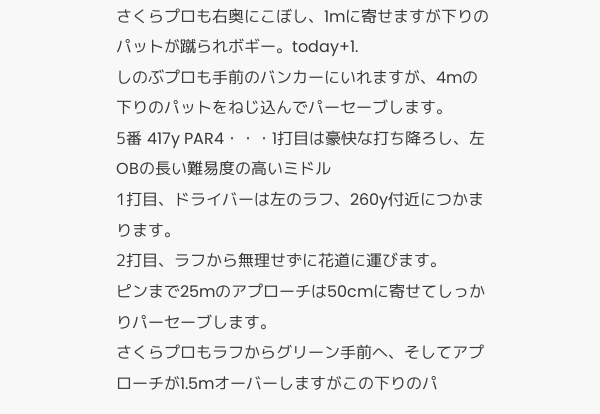さくらプロも右奥にこぼし、1mに寄せますが下りのパットが蹴られボギー。today+1.
しのぶプロも手前のバンカーにいれますが、4mの下りのパットをねじ込んでパーセーブします。
5番 417y PAR4・・・1打目は豪快な打ち降ろし、左OBの長い難易度の高いミドル
1打目、ドライバーは左のラフ、260y付近につかまります。
2打目、ラフから無理せずに花道に運びます。
ピンまで25mのアプローチは50cmに寄せてしっかりパーセーブします。
さくらプロもラフからグリーン手前へ、そしてアプローチが1.5mオーバーしますがこの下りのパ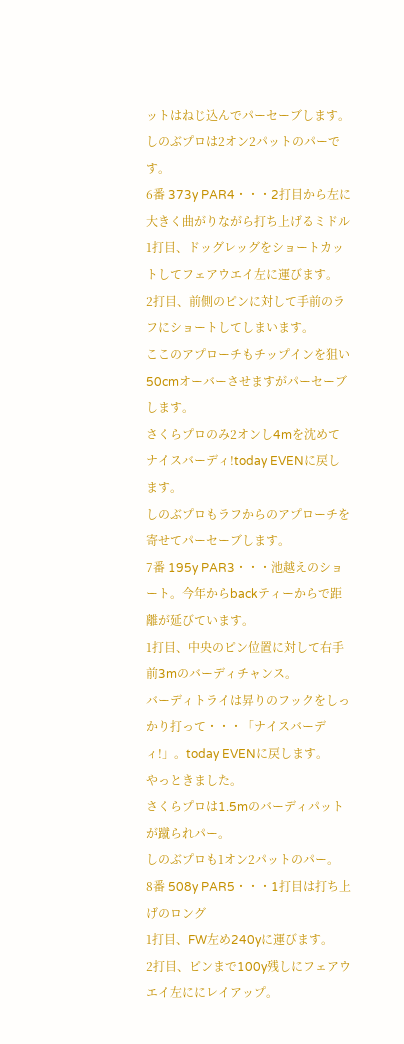ットはねじ込んでパーセーブします。
しのぶプロは2オン2パットのパーです。
6番 373y PAR4・・・2打目から左に大きく曲がりながら打ち上げるミドル
1打目、ドッグレッグをショートカットしてフェアウエイ左に運びます。
2打目、前側のピンに対して手前のラフにショートしてしまいます。
ここのアプローチもチップインを狙い50cmオーバーさせますがパーセーブします。
さくらプロのみ2オンし4mを沈めてナイスバーディ!today EVENに戻します。
しのぶプロもラフからのアプローチを寄せてパーセーブします。
7番 195y PAR3・・・池越えのショート。今年からbackティーからで距離が延びています。
1打目、中央のピン位置に対して右手前3mのバーディチャンス。
バーディトライは昇りのフックをしっかり打って・・・「ナイスバーディ!」。today EVENに戻します。
やっときました。
さくらプロは1.5mのバーディパットが蹴られパー。
しのぶプロも1オン2パットのパー。
8番 508y PAR5・・・1打目は打ち上げのロング
1打目、FW左め240yに運びます。
2打目、ピンまで100y残しにフェアウエイ左ににレイアップ。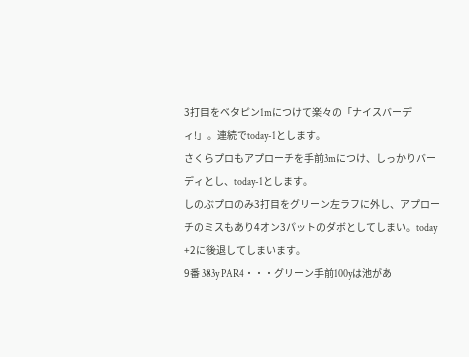3打目をベタピン1mにつけて楽々の「ナイスバーディ!」。連続でtoday-1とします。
さくらプロもアプローチを手前3mにつけ、しっかりバーディとし、today-1とします。
しのぶプロのみ3打目をグリーン左ラフに外し、アプローチのミスもあり4オン3パットのダボとしてしまい。today +2に後退してしまいます。
9番 383y PAR4・・・グリーン手前100yは池があ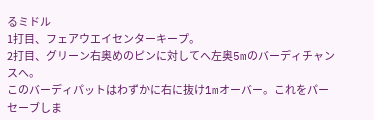るミドル
1打目、フェアウエイセンターキープ。
2打目、グリーン右奥めのピンに対してへ左奥5mのバーディチャンスへ。
このバーディパットはわずかに右に抜け1mオーバー。これをパーセーブしま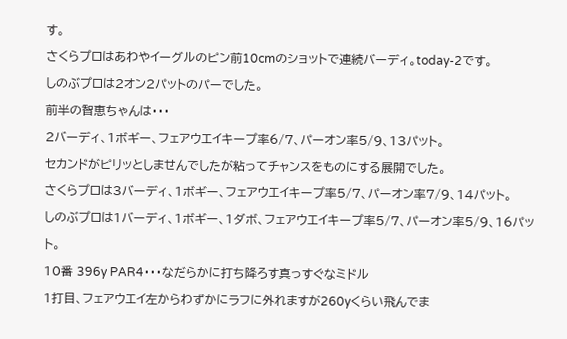す。
さくらプロはあわやイーグルのピン前10cmのショットで連続バーディ。today-2です。
しのぶプロは2オン2パットのパーでした。
前半の智恵ちゃんは・・・
2バーディ、1ボギー、フェアウエイキープ率6/7、パーオン率5/9、13パット。
セカンドがピリッとしませんでしたが粘ってチャンスをものにする展開でした。
さくらプロは3バーディ、1ボギー、フェアウエイキープ率5/7、パーオン率7/9、14パット。
しのぶプロは1バーディ、1ボギー、1ダボ、フェアウエイキープ率5/7、パーオン率5/9、16パット。
10番 396y PAR4・・・なだらかに打ち降ろす真っすぐなミドル
1打目、フェアウエイ左からわずかにラフに外れますが260yくらい飛んでま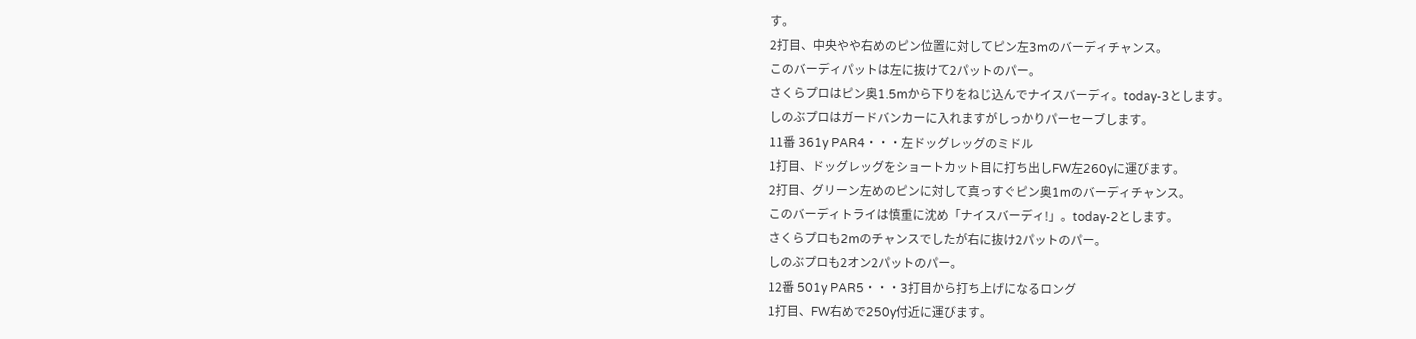す。
2打目、中央やや右めのピン位置に対してピン左3mのバーディチャンス。
このバーディパットは左に抜けて2パットのパー。
さくらプロはピン奥1.5mから下りをねじ込んでナイスバーディ。today-3とします。
しのぶプロはガードバンカーに入れますがしっかりパーセーブします。
11番 361y PAR4・・・左ドッグレッグのミドル
1打目、ドッグレッグをショートカット目に打ち出しFW左260yに運びます。
2打目、グリーン左めのピンに対して真っすぐピン奥1mのバーディチャンス。
このバーディトライは慎重に沈め「ナイスバーディ!」。today-2とします。
さくらプロも2mのチャンスでしたが右に抜け2パットのパー。
しのぶプロも2オン2パットのパー。
12番 501y PAR5・・・3打目から打ち上げになるロング
1打目、FW右めで250y付近に運びます。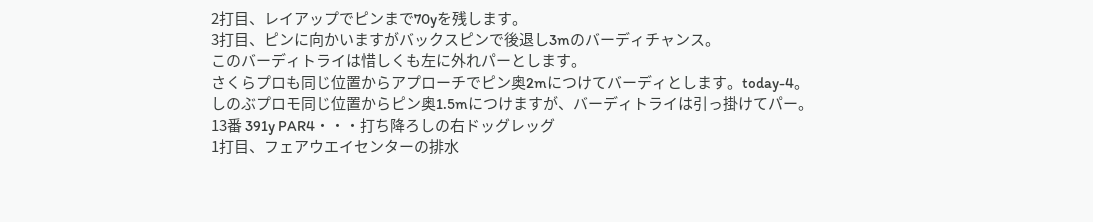2打目、レイアップでピンまで70yを残します。
3打目、ピンに向かいますがバックスピンで後退し3mのバーディチャンス。
このバーディトライは惜しくも左に外れパーとします。
さくらプロも同じ位置からアプローチでピン奥2mにつけてバーディとします。today-4。
しのぶプロモ同じ位置からピン奥1.5mにつけますが、バーディトライは引っ掛けてパー。
13番 391y PAR4・・・打ち降ろしの右ドッグレッグ
1打目、フェアウエイセンターの排水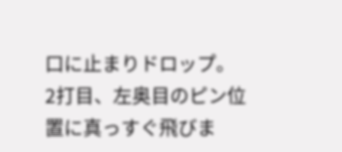口に止まりドロップ。
2打目、左奥目のピン位置に真っすぐ飛びま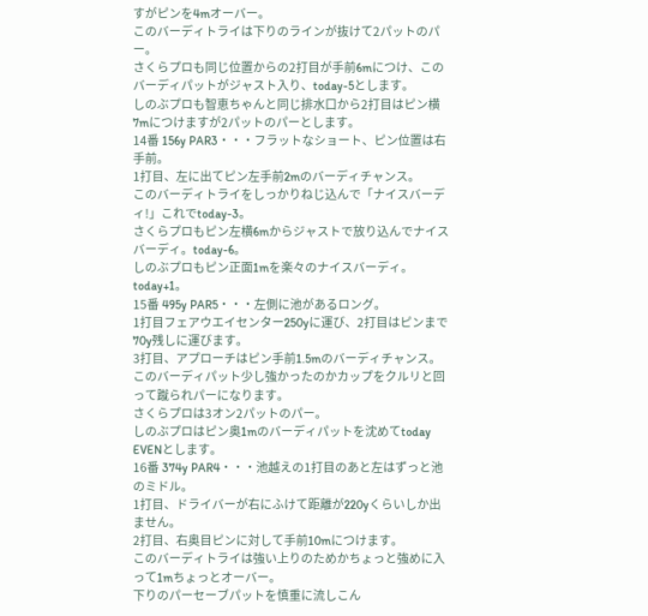すがピンを4mオーバー。
このバーディトライは下りのラインが抜けて2パットのパー。
さくらプロも同じ位置からの2打目が手前6mにつけ、このバーディパットがジャスト入り、today-5とします。
しのぶプロも智恵ちゃんと同じ排水口から2打目はピン横7mにつけますが2パットのパーとします。
14番 156y PAR3・・・フラットなショート、ピン位置は右手前。
1打目、左に出てピン左手前2mのバーディチャンス。
このバーディトライをしっかりねじ込んで「ナイスバーディ!」これでtoday-3。
さくらプロもピン左横6mからジャストで放り込んでナイスバーディ。today-6。
しのぶプロもピン正面1mを楽々のナイスバーディ。today+1。
15番 495y PAR5・・・左側に池があるロング。
1打目フェアウエイセンター250yに運び、2打目はピンまで70y残しに運びます。
3打目、アプローチはピン手前1.5mのバーディチャンス。
このバーディパット少し強かったのかカップをクルリと回って蹴られパーになります。
さくらプロは3オン2パットのパー。
しのぶプロはピン奥1mのバーディパットを沈めてtoday EVENとします。
16番 374y PAR4・・・池越えの1打目のあと左はずっと池のミドル。
1打目、ドライバーが右にふけて距離が220yくらいしか出ません。
2打目、右奥目ピンに対して手前10mにつけます。
このバーディトライは強い上りのためかちょっと強めに入って1mちょっとオーバー。
下りのパーセーブパットを慎重に流しこん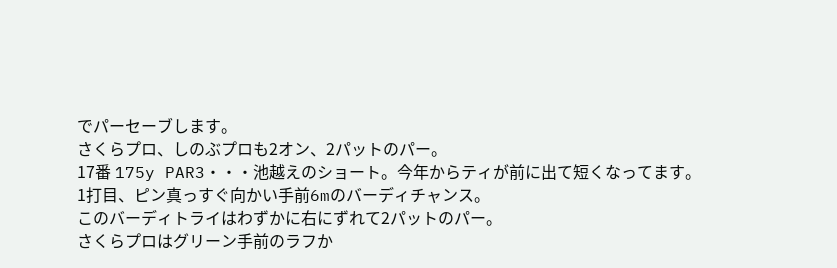でパーセーブします。
さくらプロ、しのぶプロも2オン、2パットのパー。
17番 175y PAR3・・・池越えのショート。今年からティが前に出て短くなってます。
1打目、ピン真っすぐ向かい手前6mのバーディチャンス。
このバーディトライはわずかに右にずれて2パットのパー。
さくらプロはグリーン手前のラフか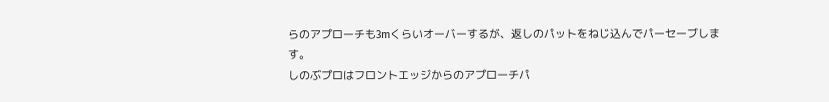らのアプローチも3mくらいオーバーするが、返しのパットをねじ込んでパーセーブします。
しのぶプロはフロントエッジからのアプローチパ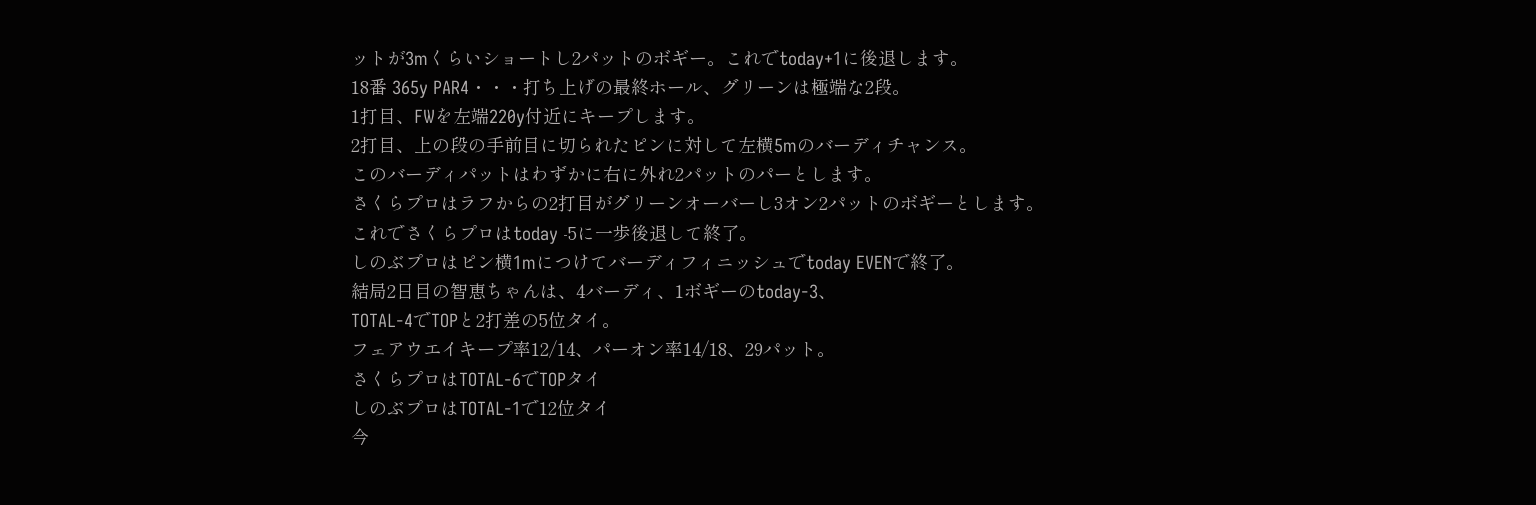ットが3mくらいショートし2パットのボギー。これでtoday+1に後退します。
18番 365y PAR4・・・打ち上げの最終ホール、グリーンは極端な2段。
1打目、FWを左端220y付近にキープします。
2打目、上の段の手前目に切られたピンに対して左横5mのバーディチャンス。
このバーディパットはわずかに右に外れ2パットのパーとします。
さくらプロはラフからの2打目がグリーンオーバーし3オン2パットのボギーとします。
これでさくらプロはtoday -5に一歩後退して終了。
しのぶプロはピン横1mにつけてバーディフィニッシュでtoday EVENで終了。
結局2日目の智恵ちゃんは、4バーディ、1ボギーのtoday-3、
TOTAL-4でTOPと2打差の5位タイ。
フェアウエイキープ率12/14、パーオン率14/18、29パット。
さくらプロはTOTAL-6でTOPタイ
しのぶプロはTOTAL-1で12位タイ
今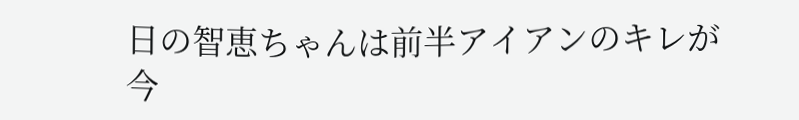日の智恵ちゃんは前半アイアンのキレが今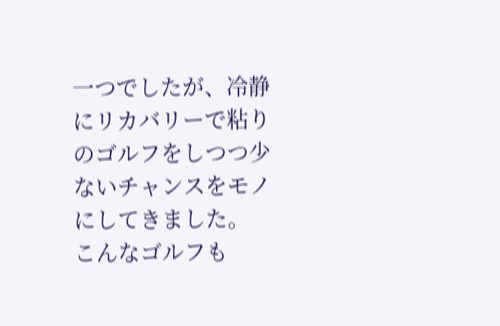一つでしたが、冷静にリカバリーで粘りのゴルフをしつつ少ないチャンスをモノにしてきました。
こんなゴルフも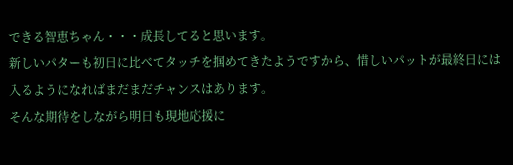できる智恵ちゃん・・・成長してると思います。
新しいパターも初日に比べてタッチを掴めてきたようですから、惜しいパットが最終日には入るようになればまだまだチャンスはあります。
そんな期待をしながら明日も現地応援に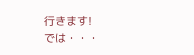行きます!
では・・・